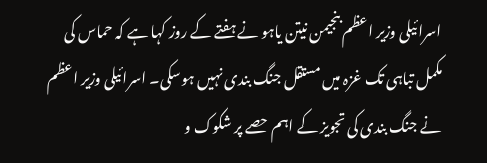اسرائیلی وزیر اعظم بنجیمن نیتن یاہو نے ہفتے کے روز کہا ہے کہ حماس کی مکمل تباہی تک غزہ میں مستقل جنگ بندی نہیں ہوسکی۔ اسرائیلی وزیر اعظم نے جنگ بندی کی تجویز کے اہم حصے پر شکوک و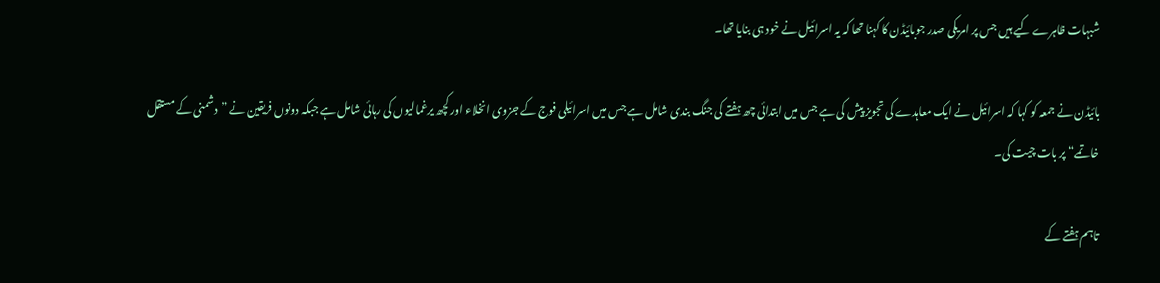شبہات ظاہرے کیے ہیں جس پر امریکی صدر جوبائیڈن کا کہنا تھا کہ یہ اسرائیل نے خود ہی بنایا تھا۔

بائیڈن نے جمعہ کو کہا کہ اسرائیل نے ایک معاہدے کی تجویز پیش کی ہے جس میں ابتدائی چھ ہفتے کی جنگ بندی شامل ہے جس میں اسرائیلی فوج کے جزوی انخلاء اور کچھ یرغمالیوں کی رہائی شامل ہے جبکہ دونوں فریقین نے ”دشمنی کے مستقل خاتمے“ پر بات چیت کی۔

تاہم ہفتے کے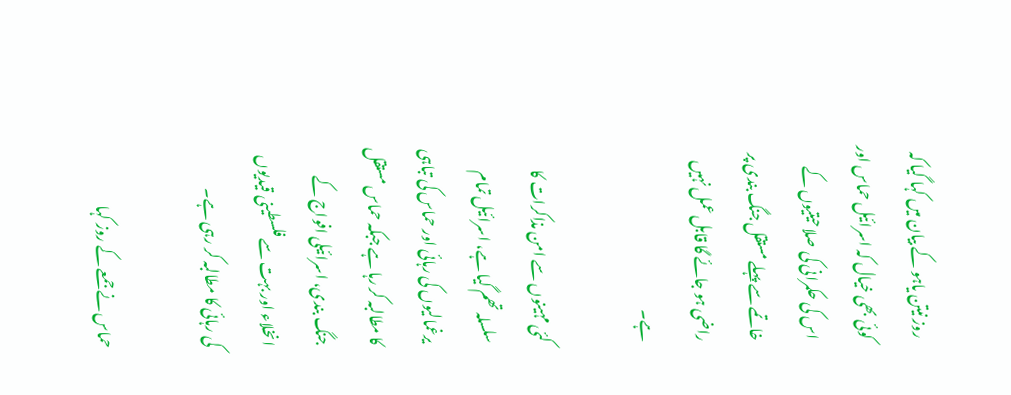روز نیتن یاہو کے بیان میں کہا گیا کہ کوئی بھی خیال کہ اسرائیل حماس اور اس کی حکمرانی کی صلاحیتیوں کے خاتمے سے پہلے مستقل جنگ بندی پر راضی ہو جائے گا قابل عمل نہیں ہے۔

کئی مہینوں سے امن مذاکرات کا سلسلہ تھم گیا ہے، اسرائیل تمام یرغمالیوں کی رہائی اور حماس کی تباہی کا مطالبہ کر رہا ہے جبکہ حماس مستقل جنگ بندی، اسرائیلی افواج کے انخلاء اور بہت سے فلسطینی قیدیوں کی رہائی کا مطالبہ کر رہی ہے۔

حماس نے جمعے کے روز کہا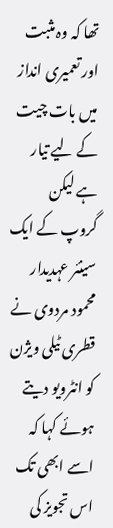تھا کہ وہ مثبت اور تعمیری انداز میں بات چیت کے لیے تیار ہے لیکن گروپ کے ایک سینئر عہدیدار محمود مردوی نے قطری ٹیلی ویژن کو انٹرویو دیتے ہوئے کہا کہ اسے ابھی تک اس تجویز کی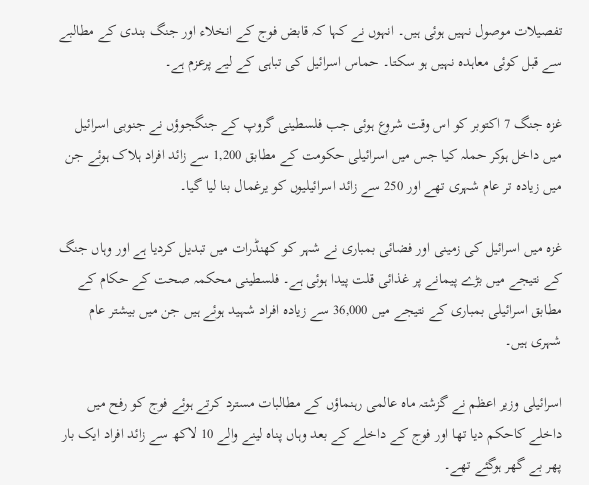تفصیلات موصول نہیں ہوئی ہیں۔ انہوں نے کہا کہ قابض فوج کے انخلاء اور جنگ بندی کے مطالبے سے قبل کوئی معاہدہ نہیں ہو سکتا۔ حماس اسرائیل کی تباہی کے لیے پرعزم ہے۔

غزہ جنگ 7 اکتوبر کو اس وقت شروع ہوئی جب فلسطینی گروپ کے جنگجوؤں نے جنوبی اسرائیل میں داخل ہوکر حملہ کیا جس میں اسرائیلی حکومت کے مطابق 1,200 سے زائد افراد ہلاک ہوئے جن میں زیادہ تر عام شہری تھے اور 250 سے زائد اسرائیلیوں کو یرغمال بنا لیا گیا۔

غزہ میں اسرائیل کی زمینی اور فضائی بمباری نے شہر کو کھنڈرات میں تبدیل کردیا ہے اور وہاں جنگ کے نتیجے میں بڑے پیمانے پر غذائی قلت پیدا ہوئی ہے۔ فلسطینی محکمہ صحت کے حکام کے مطابق اسرائیلی بمباری کے نتیجے میں 36,000 سے زیادہ افراد شہید ہوئے ہیں جن میں بیشتر عام شہری ہیں۔

اسرائیلی وزیر اعظم نے گزشتہ ماہ عالمی رہنماؤں کے مطالبات مسترد کرتے ہوئے فوج کو رفح میں داخلے کاحکم دیا تھا اور فوج کے داخلے کے بعد وہاں پناہ لینے والے 10 لاکھ سے زائد افراد ایک بار پھر بے گھر ہوگئے تھے۔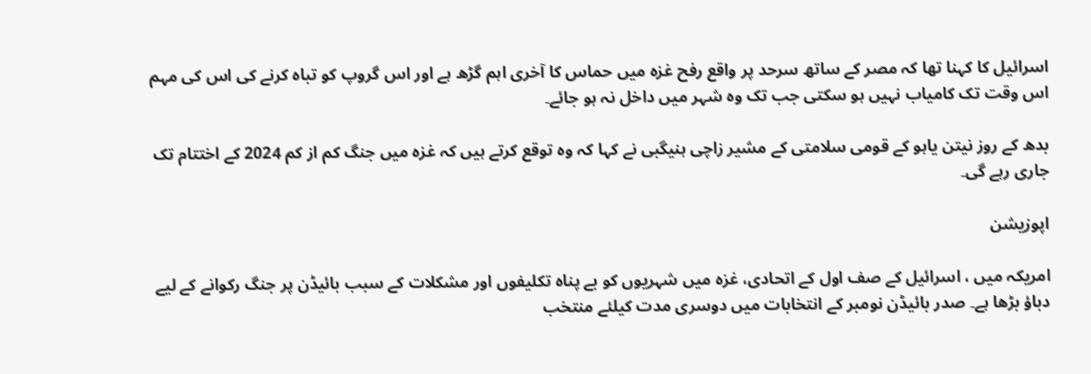اسرائیل کا کہنا تھا کہ مصر کے ساتھ سرحد پر واقع رفح غزہ میں حماس کا آخری اہم گڑھ ہے اور اس گروپ کو تباہ کرنے کی اس کی مہم اس وقت تک کامیاب نہیں ہو سکتی جب تک وہ شہر میں داخل نہ ہو جائے۔

بدھ کے روز نیتن یاہو کے قومی سلامتی کے مشیر زاچی ہنیگبی نے کہا کہ وہ توقع کرتے ہیں کہ غزہ میں جنگ کم از کم 2024 کے اختتام تک جاری رہے گی۔

اپوزیشن

امریکہ میں ، اسرائیل کے صف اول کے اتحادی، غزہ میں شہریوں کو بے پناہ تکلیفوں اور مشکلات کے سبب بائیڈن پر جنگ رکوانے کے لیے دباؤ بڑھا ہے۔ صدر بائیڈن نومبر کے انتخابات میں دوسری مدت کیلئے منتخب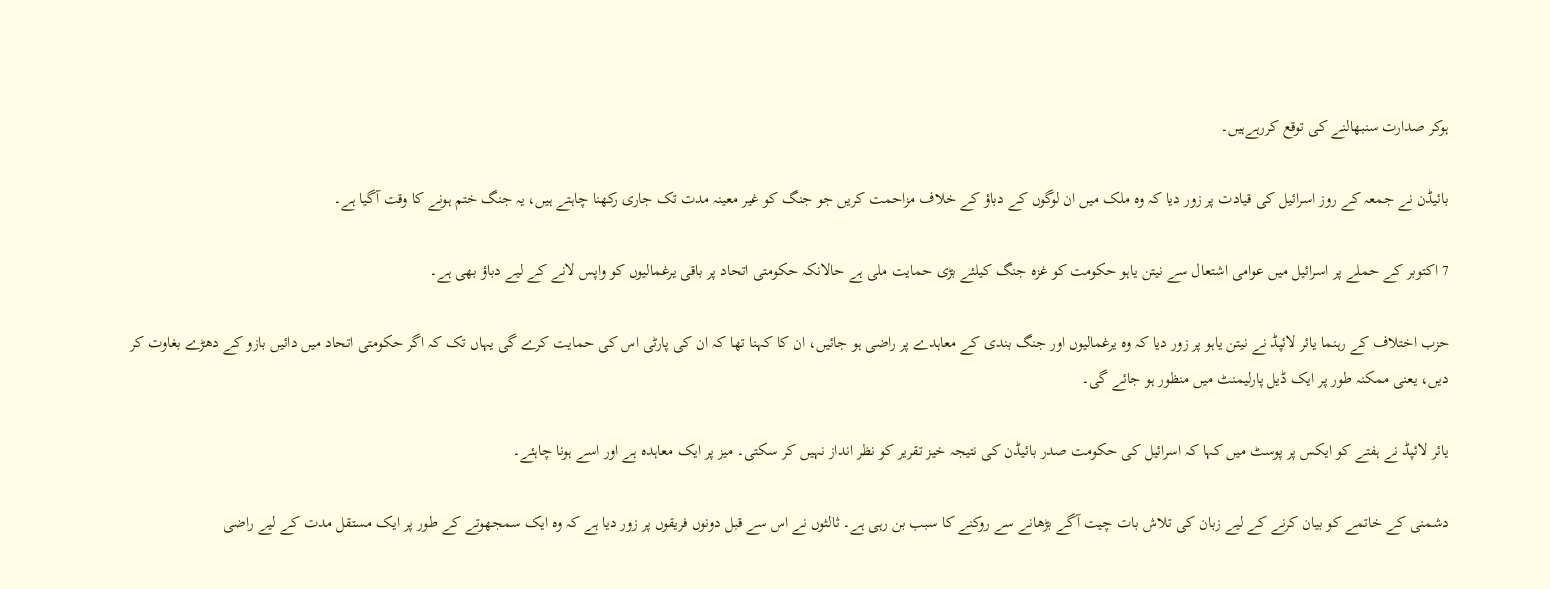ہوکر صدارت سنبھالنے کی توقع کررہےہیں۔

بائیڈن نے جمعہ کے روز اسرائیل کی قیادت پر زور دیا کہ وہ ملک میں ان لوگوں کے دباؤ کے خلاف مزاحمت کریں جو جنگ کو غیر معینہ مدت تک جاری رکھنا چاہتے ہیں، یہ جنگ ختم ہونے کا وقت آگیا ہے۔

7 اکتوبر کے حملے پر اسرائیل میں عوامی اشتعال سے نیتن یاہو حکومت کو غزہ جنگ کیلئے بڑی حمایت ملی ہے حالانکہ حکومتی اتحاد پر باقی یرغمالیوں کو واپس لانے کے لیے دباؤ بھی ہے۔

حزب اختلاف کے رہنما یائر لائپڈ نے نیتن یاہو پر زور دیا کہ وہ یرغمالیوں اور جنگ بندی کے معاہدے پر راضی ہو جائیں، ان کا کہنا تھا کہ ان کی پارٹی اس کی حمایت کرے گی یہاں تک کہ اگر حکومتی اتحاد میں دائیں بازو کے دھڑے بغاوت کر دیں، یعنی ممکنہ طور پر ایک ڈیل پارلیمنٹ میں منظور ہو جائے گی۔

یائر لائپڈ نے ہفتے کو ایکس پر پوسٹ میں کہا کہ اسرائیل کی حکومت صدر بائیڈن کی نتیجہ خیز تقریر کو نظر انداز نہیں کر سکتی۔ میز پر ایک معاہدہ ہے اور اسے ہونا چاہئے۔

دشمنی کے خاتمے کو بیان کرنے کے لیے زبان کی تلاش بات چیت آگے بڑھانے سے روکنے کا سبب بن رہی ہے۔ ثالثوں نے اس سے قبل دونوں فریقوں پر زور دیا ہے کہ وہ ایک سمجھوتے کے طور پر ایک مستقل مدت کے لیے راضی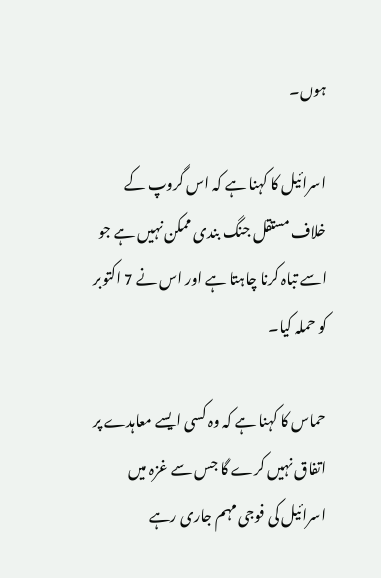ہوں۔

اسرائیل کا کہنا ہے کہ اس گروپ کے خلاف مستقل جنگ بندی ممکن نہیں ہے جو اسے تباہ کرنا چاہتا ہے اور اس نے 7 اکتوبر کو حملہ کیا۔

حماس کا کہنا ہے کہ وہ کسی ایسے معاہدے پر اتفاق نہیں کرے گا جس سے غزہ میں اسرائیل کی فوجی مہم جاری رہے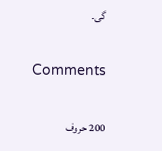گی۔

Comments

200 حروف